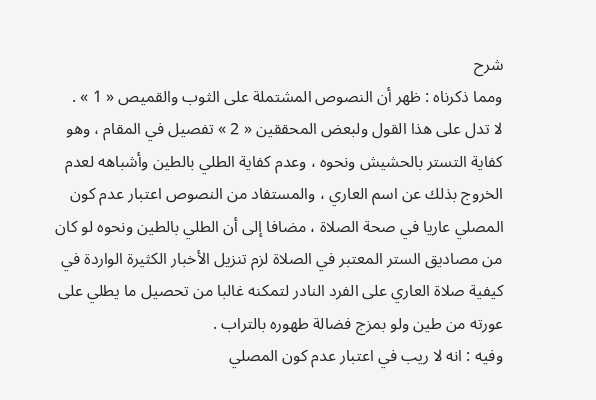شرح
ومما ذكرناه : ظهر أن النصوص المشتملة على الثوب والقميص « 1 » .
لا تدل على هذا القول ولبعض المحققين « 2 » تفصيل في المقام ، وهو كفاية التستر بالحشيش ونحوه ، وعدم كفاية الطلي بالطين وأشباهه لعدم الخروج بذلك عن اسم العاري ، والمستفاد من النصوص اعتبار عدم كون المصلي عاريا في صحة الصلاة ، مضافا إلى أن الطلي بالطين ونحوه لو كان من مصاديق الستر المعتبر في الصلاة لزم تنزيل الأخبار الكثيرة الواردة في كيفية صلاة العاري على الفرد النادر لتمكنه غالبا من تحصيل ما يطلي على عورته من طين ولو بمزج فضالة طهوره بالتراب .
وفيه : انه لا ريب في اعتبار عدم كون المصلي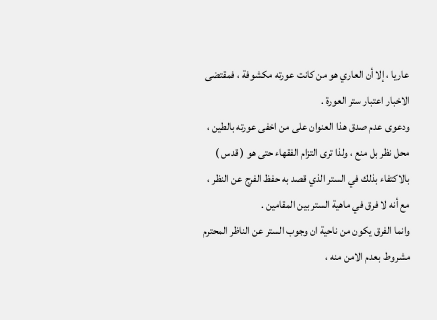عاريا ، إلا أن العاري هو من كانت عورته مكشوفة ، فمقتضى الاخبار اعتبار ستر العورة .
ودعوى عدم صدق هذا العنوان على من اخفى عورته بالطين ، محل نظر بل منع ، ولذا ترى التزام الفقهاء حتى هو ( قدس ) بالاكتفاء بذلك في الستر الذي قصد به حفظ الفرج عن النظر ، مع أنه لا فرق في ماهية الستر بين المقامين .
وانما الفرق يكون من ناحية ان وجوب الستر عن الناظر المحترم مشروط بعدم الامن منه ،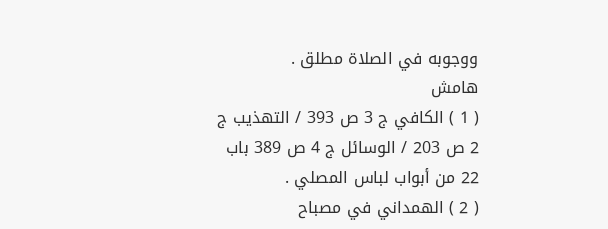ووجوبه في الصلاة مطلق .
هامش
( 1 ) الكافي ج 3 ص 393 / التهذيب ج 2 ص 203 / الوسائل ج 4 ص 389 باب 22 من أبواب لباس المصلي .
( 2 ) الهمداني في مصباح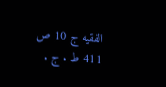الفقيه ج 10 ص 411 ط . ج .